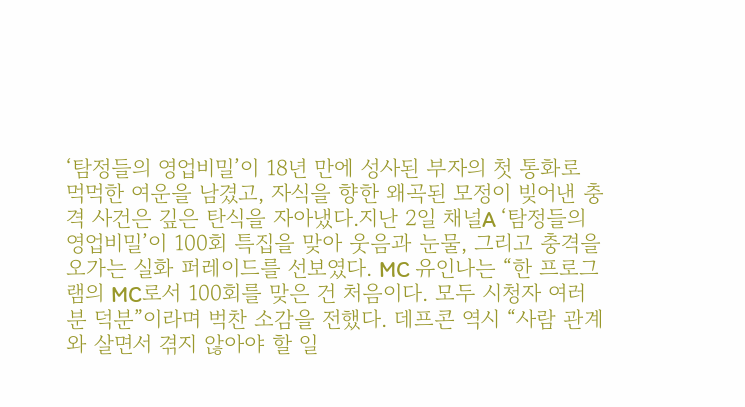‘탐정들의 영업비밀’이 18년 만에 성사된 부자의 첫 통화로 먹먹한 여운을 남겼고, 자식을 향한 왜곡된 모정이 빚어낸 충격 사건은 깊은 탄식을 자아냈다.지난 2일 채널A ‘탐정들의 영업비밀’이 100회 특집을 맞아 웃음과 눈물, 그리고 충격을 오가는 실화 퍼레이드를 선보였다. MC 유인나는 “한 프로그램의 MC로서 100회를 맞은 건 처음이다. 모두 시청자 여러분 덕분”이라며 벅찬 소감을 전했다. 데프콘 역시 “사람 관계와 살면서 겪지 않아야 할 일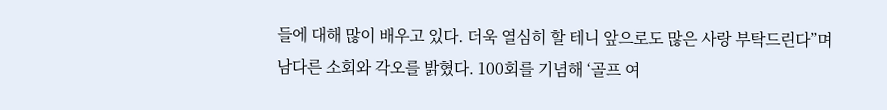들에 대해 많이 배우고 있다. 더욱 열심히 할 테니 앞으로도 많은 사랑 부탁드린다”며 남다른 소회와 각오를 밝혔다. 100회를 기념해 ‘골프 여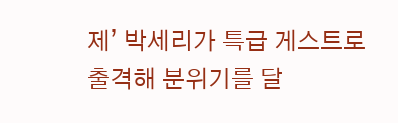제’ 박세리가 특급 게스트로 출격해 분위기를 달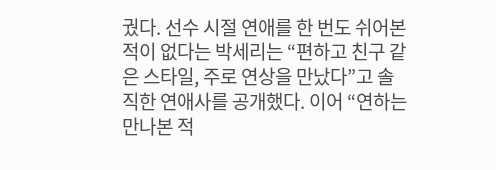궜다. 선수 시절 연애를 한 번도 쉬어본 적이 없다는 박세리는 “편하고 친구 같은 스타일, 주로 연상을 만났다”고 솔직한 연애사를 공개했다. 이어 “연하는 만나본 적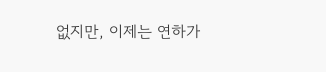없지만, 이제는 연하가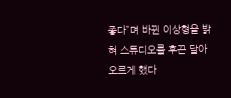좋다”며 바뀐 이상형을 밝혀 스튜디오를 후끈 달아오르게 했다